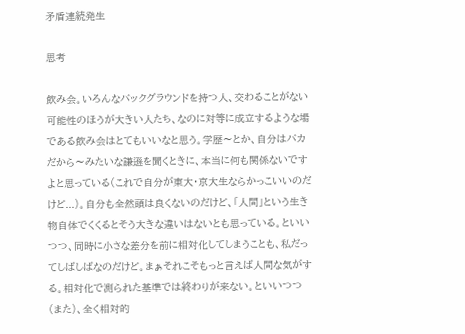矛盾連続発生

思考

飲み会。いろんなバックグラウンドを持つ人、交わることがない可能性のほうが大きい人たち、なのに対等に成立するような場である飲み会はとてもいいなと思う。学歴〜とか、自分はバカだから〜みたいな謙遜を聞くときに、本当に何も関係ないですよと思っている(これで自分が東大・京大生ならかっこいいのだけど...)。自分も全然頭は良くないのだけど、「人間」という生き物自体でくくるとそう大きな違いはないとも思っている。といいつつ、同時に小さな差分を前に相対化してしまうことも、私だってしばしばなのだけど。まぁそれこそもっと言えば人間な気がする。相対化で測られた基準では終わりが来ない。といいつつ(また)、全く相対的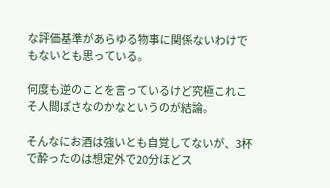な評価基準があらゆる物事に関係ないわけでもないとも思っている。

何度も逆のことを言っているけど究極これこそ人間ぽさなのかなというのが結論。

そんなにお酒は強いとも自覚してないが、3杯で酔ったのは想定外で20分ほどス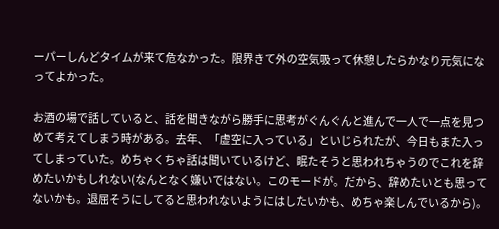ーパーしんどタイムが来て危なかった。限界きて外の空気吸って休憩したらかなり元気になってよかった。

お酒の場で話していると、話を聞きながら勝手に思考がぐんぐんと進んで一人で一点を見つめて考えてしまう時がある。去年、「虚空に入っている」といじられたが、今日もまた入ってしまっていた。めちゃくちゃ話は聞いているけど、眠たそうと思われちゃうのでこれを辞めたいかもしれない(なんとなく嫌いではない。このモードが。だから、辞めたいとも思ってないかも。退屈そうにしてると思われないようにはしたいかも、めちゃ楽しんでいるから)。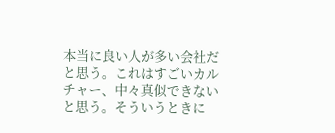本当に良い人が多い会社だと思う。これはすごいカルチャー、中々真似できないと思う。そういうときに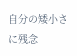自分の矮小さに残念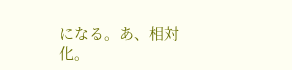になる。あ、相対化。